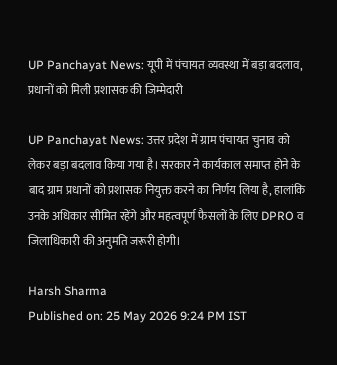UP Panchayat News: यूपी में पंचायत व्यवस्था में बड़ा बदलाव, प्रधानों को मिली प्रशासक की जिम्मेदारी

UP Panchayat News: उत्तर प्रदेश में ग्राम पंचायत चुनाव को लेकर बड़ा बदलाव किया गया है। सरकार ने कार्यकाल समाप्त होने के बाद ग्राम प्रधानों को प्रशासक नियुक्त करने का निर्णय लिया है, हालांकि उनके अधिकार सीमित रहेंगे और महत्वपूर्ण फैसलों के लिए DPRO व जिलाधिकारी की अनुमति जरूरी होगी।

Harsh Sharma
Published on: 25 May 2026 9:24 PM IST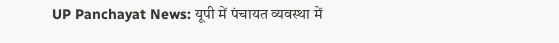UP Panchayat News: यूपी में पंचायत व्यवस्था में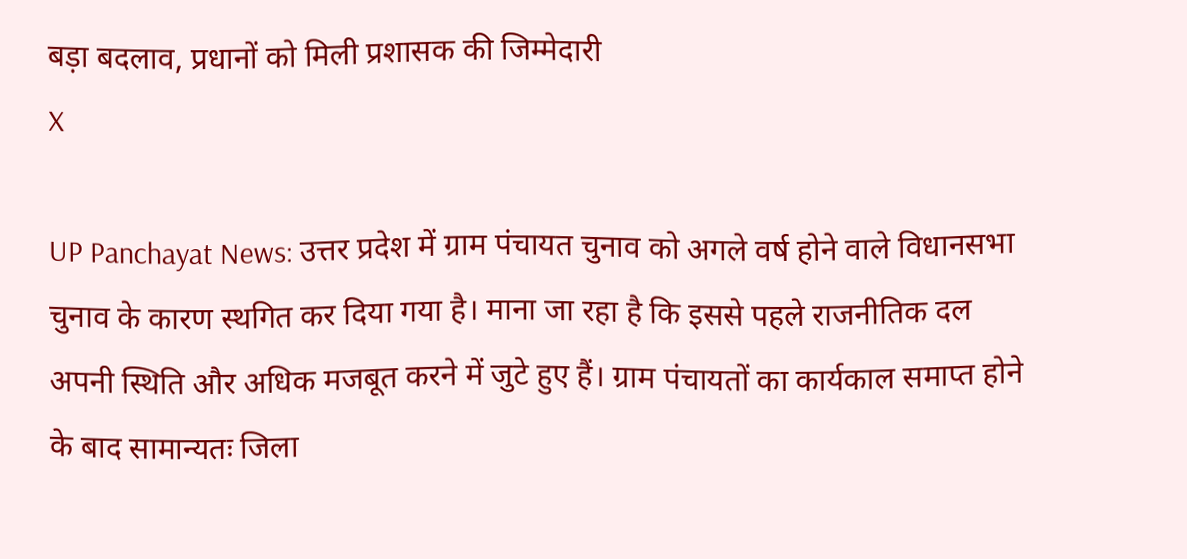बड़ा बदलाव, प्रधानों को मिली प्रशासक की जिम्मेदारी
X

UP Panchayat News: उत्तर प्रदेश में ग्राम पंचायत चुनाव को अगले वर्ष होने वाले विधानसभा चुनाव के कारण स्थगित कर दिया गया है। माना जा रहा है कि इससे पहले राजनीतिक दल अपनी स्थिति और अधिक मजबूत करने में जुटे हुए हैं। ग्राम पंचायतों का कार्यकाल समाप्त होने के बाद सामान्यतः जिला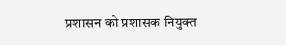प्रशासन को प्रशासक नियुक्त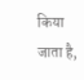किया जाता है,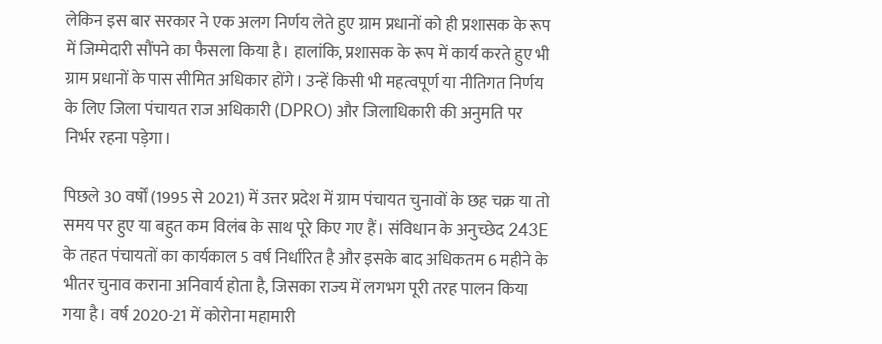लेकिन इस बार सरकार ने एक अलग निर्णय लेते हुए ग्राम प्रधानों को ही प्रशासक के रूप में जिम्मेदारी सौंपने का फैसला किया है। हालांकि, प्रशासक के रूप में कार्य करते हुए भी ग्राम प्रधानों के पास सीमित अधिकार होंगे। उन्हें किसी भी महत्वपूर्ण या नीतिगत निर्णय के लिए जिला पंचायत राज अधिकारी (DPRO) और जिलाधिकारी की अनुमति पर निर्भर रहना पड़ेगा।

पिछले 30 वर्षों (1995 से 2021) में उत्तर प्रदेश में ग्राम पंचायत चुनावों के छह चक्र या तो समय पर हुए या बहुत कम विलंब के साथ पूरे किए गए हैं। संविधान के अनुच्छेद 243E के तहत पंचायतों का कार्यकाल 5 वर्ष निर्धारित है और इसके बाद अधिकतम 6 महीने के भीतर चुनाव कराना अनिवार्य होता है, जिसका राज्य में लगभग पूरी तरह पालन किया गया है। वर्ष 2020-21 में कोरोना महामारी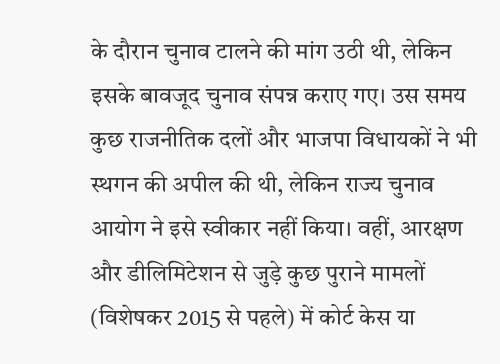के दौरान चुनाव टालने की मांग उठी थी, लेकिन इसके बावजूद चुनाव संपन्न कराए गए। उस समय कुछ राजनीतिक दलों और भाजपा विधायकों ने भी स्थगन की अपील की थी, लेकिन राज्य चुनाव आयोग ने इसे स्वीकार नहीं किया। वहीं, आरक्षण और डीलिमिटेशन से जुड़े कुछ पुराने मामलों (विशेषकर 2015 से पहले) में कोर्ट केस या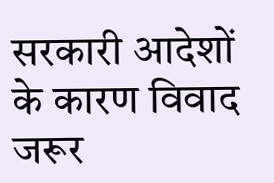सरकारी आदेशों के कारण विवाद जरूर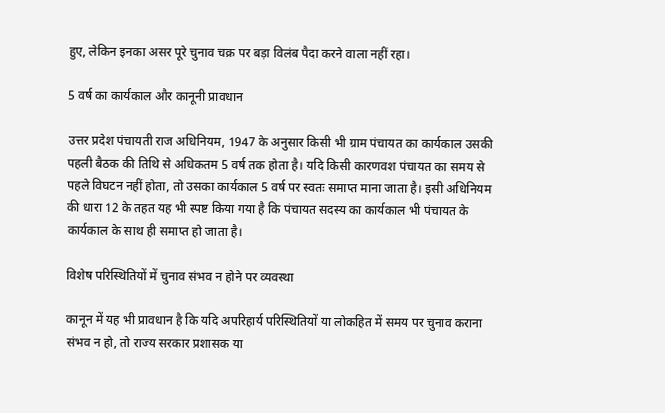हुए, लेकिन इनका असर पूरे चुनाव चक्र पर बड़ा विलंब पैदा करने वाला नहीं रहा।

5 वर्ष का कार्यकाल और कानूनी प्रावधान

उत्तर प्रदेश पंचायती राज अधिनियम, 1947 के अनुसार किसी भी ग्राम पंचायत का कार्यकाल उसकी पहली बैठक की तिथि से अधिकतम 5 वर्ष तक होता है। यदि किसी कारणवश पंचायत का समय से पहले विघटन नहीं होता, तो उसका कार्यकाल 5 वर्ष पर स्वतः समाप्त माना जाता है। इसी अधिनियम की धारा 12 के तहत यह भी स्पष्ट किया गया है कि पंचायत सदस्य का कार्यकाल भी पंचायत के कार्यकाल के साथ ही समाप्त हो जाता है।

विशेष परिस्थितियों में चुनाव संभव न होने पर व्यवस्था

कानून में यह भी प्रावधान है कि यदि अपरिहार्य परिस्थितियों या लोकहित में समय पर चुनाव कराना संभव न हो, तो राज्य सरकार प्रशासक या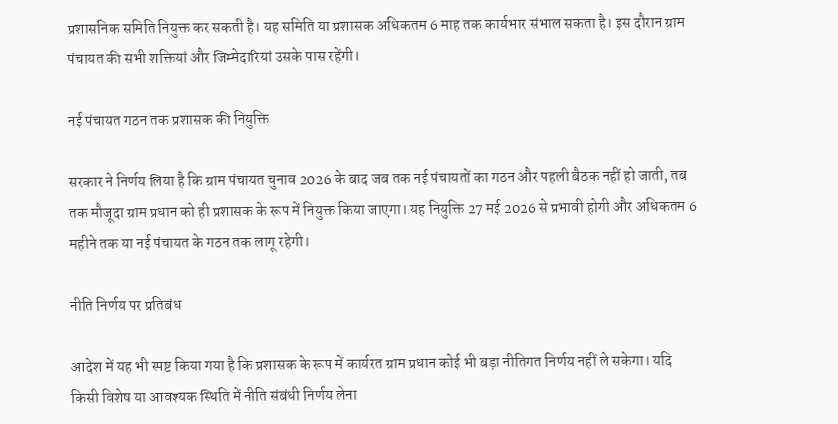प्रशासनिक समिति नियुक्त कर सकती है। यह समिति या प्रशासक अधिकतम 6 माह तक कार्यभार संभाल सकता है। इस दौरान ग्राम पंचायत की सभी शक्तियां और जिम्मेदारियां उसके पास रहेंगी।

नई पंचायत गठन तक प्रशासक की नियुक्ति

सरकार ने निर्णय लिया है कि ग्राम पंचायत चुनाव 2026 के बाद जब तक नई पंचायतों का गठन और पहली बैठक नहीं हो जाती, तब तक मौजूदा ग्राम प्रधान को ही प्रशासक के रूप में नियुक्त किया जाएगा। यह नियुक्ति 27 मई 2026 से प्रभावी होगी और अधिकतम 6 महीने तक या नई पंचायत के गठन तक लागू रहेगी।

नीति निर्णय पर प्रतिबंध

आदेश में यह भी स्पष्ट किया गया है कि प्रशासक के रूप में कार्यरत ग्राम प्रधान कोई भी बड़ा नीतिगत निर्णय नहीं ले सकेगा। यदि किसी विशेष या आवश्यक स्थिति में नीति संबंधी निर्णय लेना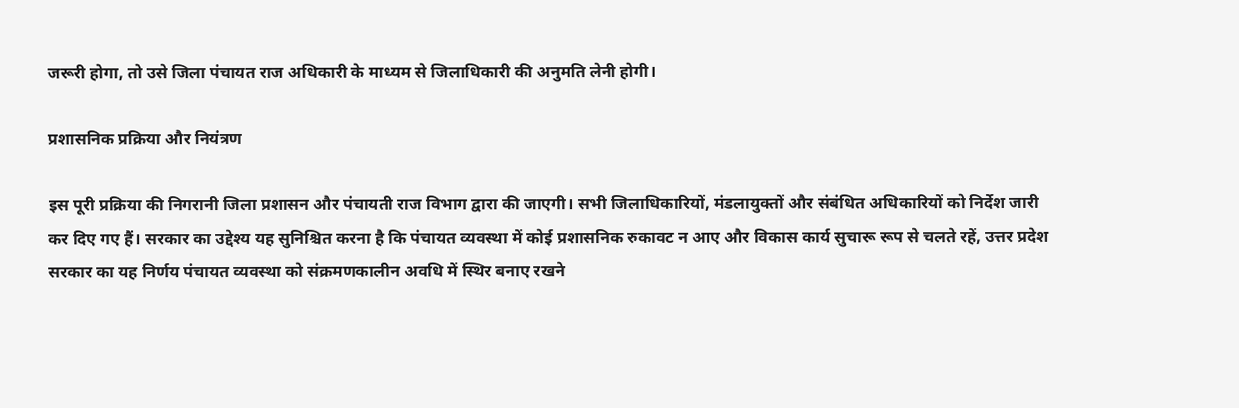जरूरी होगा, तो उसे जिला पंचायत राज अधिकारी के माध्यम से जिलाधिकारी की अनुमति लेनी होगी।

प्रशासनिक प्रक्रिया और नियंत्रण

इस पूरी प्रक्रिया की निगरानी जिला प्रशासन और पंचायती राज विभाग द्वारा की जाएगी। सभी जिलाधिकारियों, मंडलायुक्तों और संबंधित अधिकारियों को निर्देश जारी कर दिए गए हैं। सरकार का उद्देश्य यह सुनिश्चित करना है कि पंचायत व्यवस्था में कोई प्रशासनिक रुकावट न आए और विकास कार्य सुचारू रूप से चलते रहें, उत्तर प्रदेश सरकार का यह निर्णय पंचायत व्यवस्था को संक्रमणकालीन अवधि में स्थिर बनाए रखने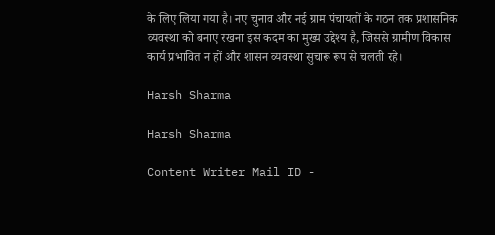के लिए लिया गया है। नए चुनाव और नई ग्राम पंचायतों के गठन तक प्रशासनिक व्यवस्था को बनाए रखना इस कदम का मुख्य उद्देश्य है, जिससे ग्रामीण विकास कार्य प्रभावित न हों और शासन व्यवस्था सुचारू रूप से चलती रहे।

Harsh Sharma

Harsh Sharma

Content Writer Mail ID -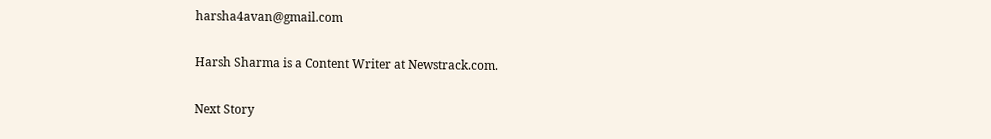harsha4avan@gmail.com

Harsh Sharma is a Content Writer at Newstrack.com.

Next Story